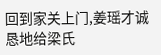回到家关上门,姜瑶才诚恳地给梁氏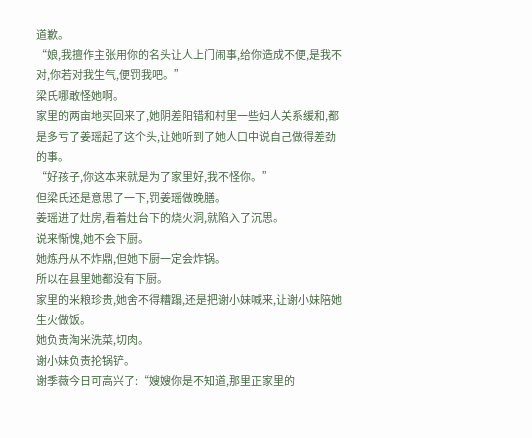道歉。
“娘,我擅作主张用你的名头让人上门闹事,给你造成不便,是我不对,你若对我生气,便罚我吧。”
梁氏哪敢怪她啊。
家里的两亩地买回来了,她阴差阳错和村里一些妇人关系缓和,都是多亏了姜瑶起了这个头,让她听到了她人口中说自己做得差劲的事。
“好孩子,你这本来就是为了家里好,我不怪你。”
但梁氏还是意思了一下,罚姜瑶做晚膳。
姜瑶进了灶房,看着灶台下的烧火洞,就陷入了沉思。
说来惭愧,她不会下厨。
她炼丹从不炸鼎,但她下厨一定会炸锅。
所以在县里她都没有下厨。
家里的米粮珍贵,她舍不得糟蹋,还是把谢小妹喊来,让谢小妹陪她生火做饭。
她负责淘米洗菜,切肉。
谢小妹负责抡锅铲。
谢季薇今日可高兴了:“嫂嫂你是不知道,那里正家里的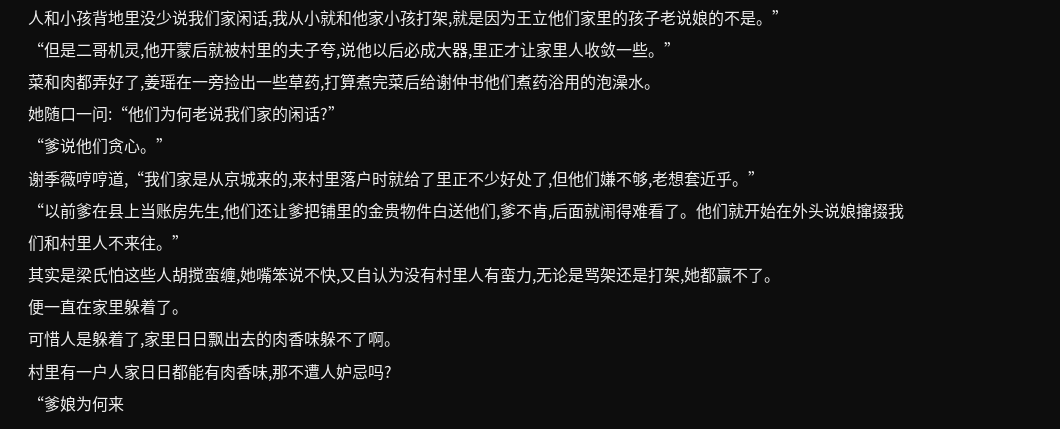人和小孩背地里没少说我们家闲话,我从小就和他家小孩打架,就是因为王立他们家里的孩子老说娘的不是。”
“但是二哥机灵,他开蒙后就被村里的夫子夸,说他以后必成大器,里正才让家里人收敛一些。”
菜和肉都弄好了,姜瑶在一旁捡出一些草药,打算煮完菜后给谢仲书他们煮药浴用的泡澡水。
她随口一问:“他们为何老说我们家的闲话?”
“爹说他们贪心。”
谢季薇哼哼道,“我们家是从京城来的,来村里落户时就给了里正不少好处了,但他们嫌不够,老想套近乎。”
“以前爹在县上当账房先生,他们还让爹把铺里的金贵物件白送他们,爹不肯,后面就闹得难看了。他们就开始在外头说娘撺掇我们和村里人不来往。”
其实是梁氏怕这些人胡搅蛮缠,她嘴笨说不快,又自认为没有村里人有蛮力,无论是骂架还是打架,她都赢不了。
便一直在家里躲着了。
可惜人是躲着了,家里日日飘出去的肉香味躲不了啊。
村里有一户人家日日都能有肉香味,那不遭人妒忌吗?
“爹娘为何来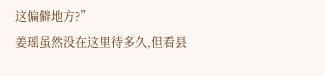这偏僻地方?”
姜瑶虽然没在这里待多久,但看县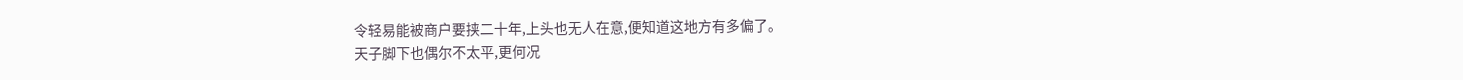令轻易能被商户要挟二十年,上头也无人在意,便知道这地方有多偏了。
天子脚下也偶尔不太平,更何况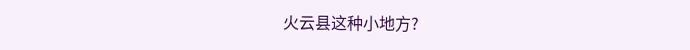火云县这种小地方?